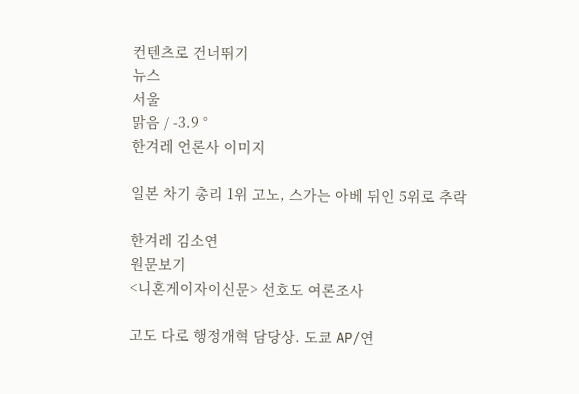컨텐츠로 건너뛰기
뉴스
서울
맑음 / -3.9 °
한겨레 언론사 이미지

일본 차기 총리 1위 고노, 스가는 아베 뒤인 5위로 추락

한겨레 김소연
원문보기
<니혼게이자이신문> 선호도 여론조사

고도 다로 행정개혁 담당상. 도쿄 AP/연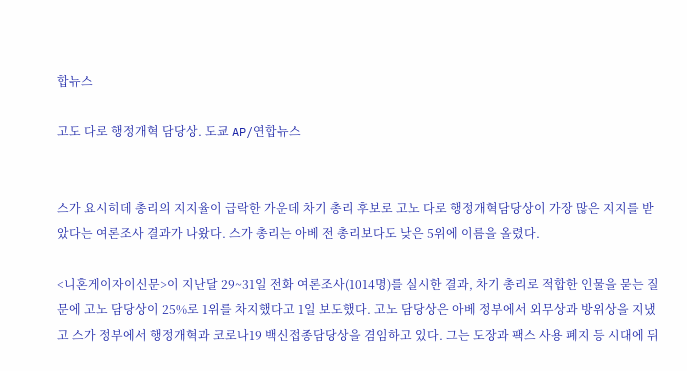합뉴스

고도 다로 행정개혁 담당상. 도쿄 AP/연합뉴스


스가 요시히데 총리의 지지율이 급락한 가운데 차기 총리 후보로 고노 다로 행정개혁담당상이 가장 많은 지지를 받았다는 여론조사 결과가 나왔다. 스가 총리는 아베 전 총리보다도 낮은 5위에 이름을 올렸다.

<니혼게이자이신문>이 지난달 29~31일 전화 여론조사(1014명)를 실시한 결과, 차기 총리로 적합한 인물을 묻는 질문에 고노 담당상이 25%로 1위를 차지했다고 1일 보도했다. 고노 담당상은 아베 정부에서 외무상과 방위상을 지냈고 스가 정부에서 행정개혁과 코로나19 백신접종담당상을 겸임하고 있다. 그는 도장과 팩스 사용 폐지 등 시대에 뒤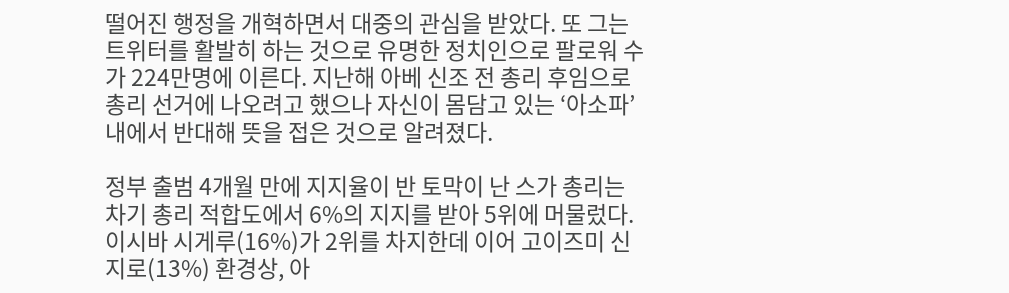떨어진 행정을 개혁하면서 대중의 관심을 받았다. 또 그는 트위터를 활발히 하는 것으로 유명한 정치인으로 팔로워 수가 224만명에 이른다. 지난해 아베 신조 전 총리 후임으로 총리 선거에 나오려고 했으나 자신이 몸담고 있는 ‘아소파’ 내에서 반대해 뜻을 접은 것으로 알려졌다.

정부 출범 4개월 만에 지지율이 반 토막이 난 스가 총리는 차기 총리 적합도에서 6%의 지지를 받아 5위에 머물렀다. 이시바 시게루(16%)가 2위를 차지한데 이어 고이즈미 신지로(13%) 환경상, 아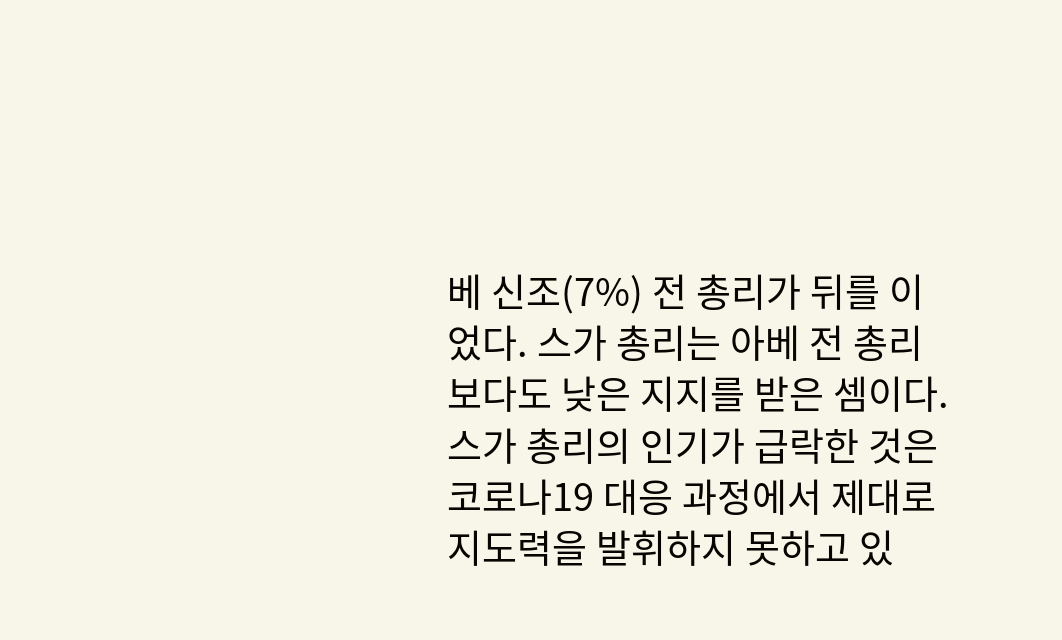베 신조(7%) 전 총리가 뒤를 이었다. 스가 총리는 아베 전 총리보다도 낮은 지지를 받은 셈이다. 스가 총리의 인기가 급락한 것은 코로나19 대응 과정에서 제대로 지도력을 발휘하지 못하고 있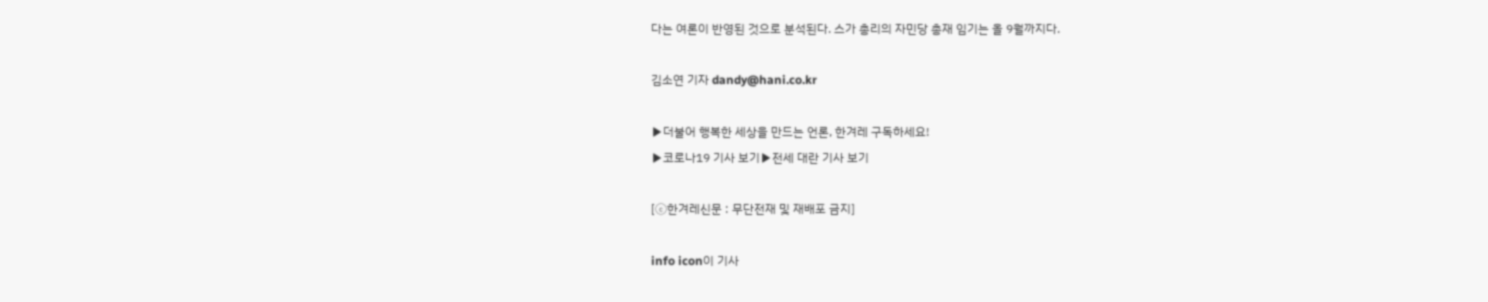다는 여론이 반영된 것으로 분석된다. 스가 총리의 자민당 총재 임기는 올 9월까지다.

김소연 기자 dandy@hani.co.kr

▶더불어 행복한 세상을 만드는 언론, 한겨레 구독하세요!
▶코로나19 기사 보기▶전세 대란 기사 보기

[ⓒ한겨레신문 : 무단전재 및 재배포 금지]

info icon이 기사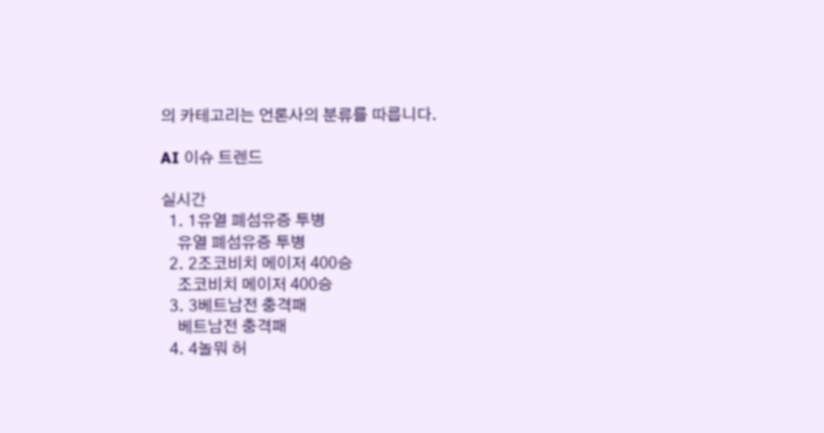의 카테고리는 언론사의 분류를 따릅니다.

AI 이슈 트렌드

실시간
  1. 1유열 폐섬유증 투병
    유열 폐섬유증 투병
  2. 2조코비치 메이저 400승
    조코비치 메이저 400승
  3. 3베트남전 충격패
    베트남전 충격패
  4. 4놀뭐 허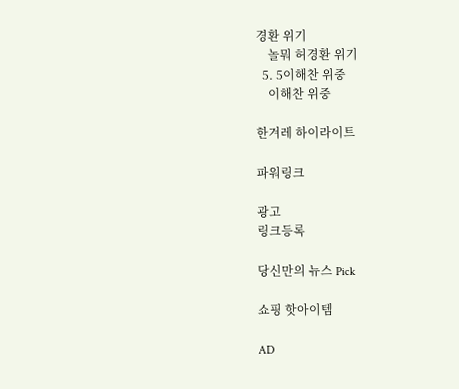경환 위기
    놀뭐 허경환 위기
  5. 5이해찬 위중
    이해찬 위중

한겨레 하이라이트

파워링크

광고
링크등록

당신만의 뉴스 Pick

쇼핑 핫아이템

AD